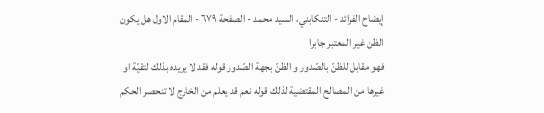إيضاح الفرائد - التنكابني، السيد محمد - الصفحة ٦٧٩ - المقام الاول هل يكون الظن غير المعتبر جابرا
فهو مقابل للظنّ بالصّدور و الظنّ بجهة الصّدور قوله فقد لا يريده بذلك لتقيّة او غيرها من المصالح المقتضية لذلك قوله نعم قد يعلم من الخارج لا تنحصر الحكم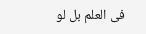فى العلم بل لو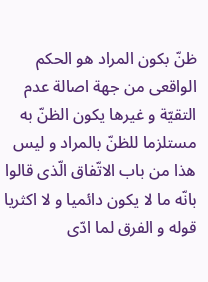ظنّ بكون المراد هو الحكم الواقعى من جهة اصالة عدم التقيّة و غيرها يكون الظنّ به مستلزما للظنّ بالمراد و ليس هذا من باب الاتّفاق الّذى قالوا بانّه ما لا يكون دائميا و لا اكثريا قوله و الفرق لما ادّى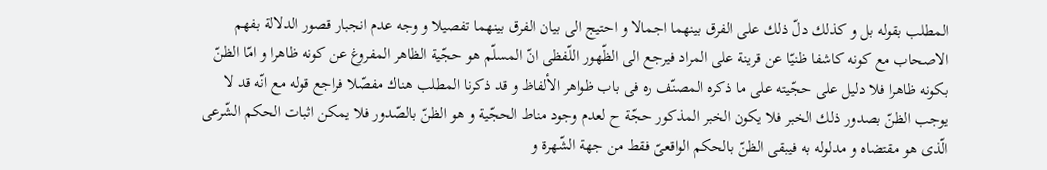المطلب بقوله بل و كذلك دلّ ذلك على الفرق بينهما اجمالا و احتيج الى بيان الفرق بينهما تفصيلا و وجه عدم انجبار قصور الدلالة بفهم الاصحاب مع كونه كاشفا ظنيّا عن قرينة على المراد فيرجع الى الظّهور اللّفظى انّ المسلّم هو حجّية الظاهر المفروغ عن كونه ظاهرا و امّا الظنّ بكونه ظاهرا فلا دليل على حجّيته على ما ذكره المصنّف ره فى باب ظواهر الألفاظ و قد ذكرنا المطلب هناك مفصّلا فراجع قوله مع انّه قد لا يوجب الظنّ بصدور ذلك الخبر فلا يكون الخبر المذكور حجّة ح لعدم وجود مناط الحجّية و هو الظنّ بالصّدور فلا يمكن اثبات الحكم الشّرعى الّذى هو مقتضاه و مدلوله به فيبقى الظنّ بالحكم الواقعىّ فقط من جهة الشّهرة و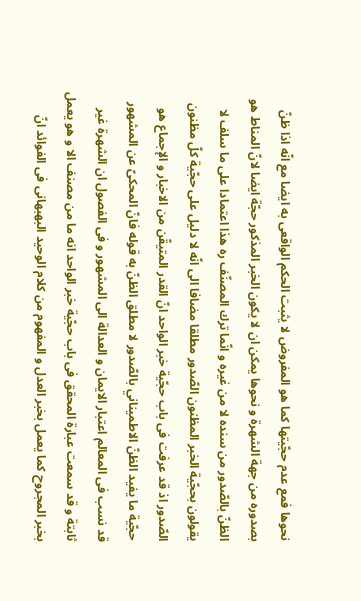نحوها فمع عدم حجّيتها كما هو المفروض لا يثبت الحكم الواقعى به ايضا مع انّه اذا ظنّ بصدوره من جهة الشهرة و نحوها يمكن ان لا يكون الخبر المذكور حجّة ايضا لانّ المناط هو الظنّ بالصّدور من سنده لا من غيره و انّما ترك المصنّف ره هذا اعتمادا على ما سلف لا يقولون بحجّية الخبر المظنون الصّدور مطلقا مضافا الى انّه لا دليل على حجّية كلّ مظنون الصّدور اذ قد عرفت فى باب حجّية خبر الواحد انّ القدر المتيقّن من الاخبار و الإجماع هو حجّية ما يفيد الظنّ الاطميناني بالصّدور لا مطلق الظنّ به قوله فانّ المحكىّ عن المشهور قد نسب فى المعالم اعتبار الايمان و العدالة الى المشهور و فى الفصول ان الشهرة غير ثابتة و قد سمعت عبارة المحقق فى باب حجّية خبر الواحد انه ما من مصنف الا و هو يعمل بخبر المجروح كما يعمل بخبر العدل و المفهوم من كلام الوحيد البهبهانى فى الفوائد انّ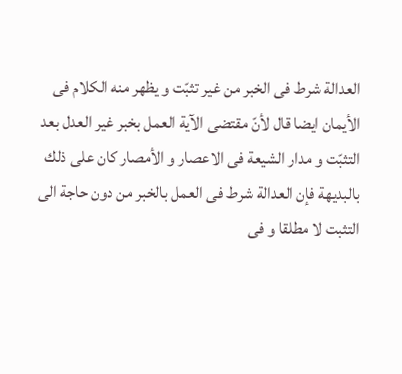العدالة شرط فى الخبر من غير تثبّت و يظهر منه الكلام فى الأيمان ايضا قال لأنّ مقتضى الآية العمل بخبر غير العدل بعد التثبّت و مدار الشيعة فى الاعصار و الأمصار كان على ذلك بالبديهة فإن العدالة شرط فى العمل بالخبر من دون حاجة الى التثبت لا مطلقا و فى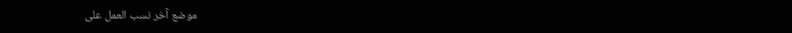موضع آخر نسب العمل على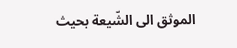الموثق الى الشّيعة بحيث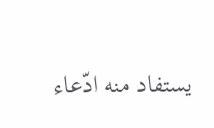يستفاد منه ادّعاء